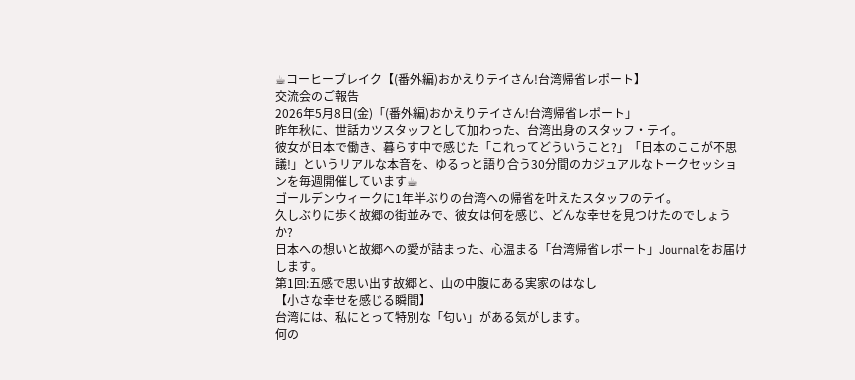☕コーヒーブレイク【(番外編)おかえりテイさん!台湾帰省レポート】
交流会のご報告
2026年5月8日(金)「(番外編)おかえりテイさん!台湾帰省レポート」
昨年秋に、世話カツスタッフとして加わった、台湾出身のスタッフ・テイ。
彼女が日本で働き、暮らす中で感じた「これってどういうこと?」「日本のここが不思議!」というリアルな本音を、ゆるっと語り合う30分間のカジュアルなトークセッションを毎週開催しています☕
ゴールデンウィークに1年半ぶりの台湾への帰省を叶えたスタッフのテイ。
久しぶりに歩く故郷の街並みで、彼女は何を感じ、どんな幸せを見つけたのでしょうか?
日本への想いと故郷への愛が詰まった、心温まる「台湾帰省レポート」Journalをお届けします。
第1回:五感で思い出す故郷と、山の中腹にある実家のはなし
【小さな幸せを感じる瞬間】
台湾には、私にとって特別な「匂い」がある気がします。
何の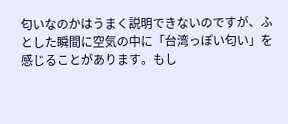匂いなのかはうまく説明できないのですが、ふとした瞬間に空気の中に「台湾っぽい匂い」を感じることがあります。もし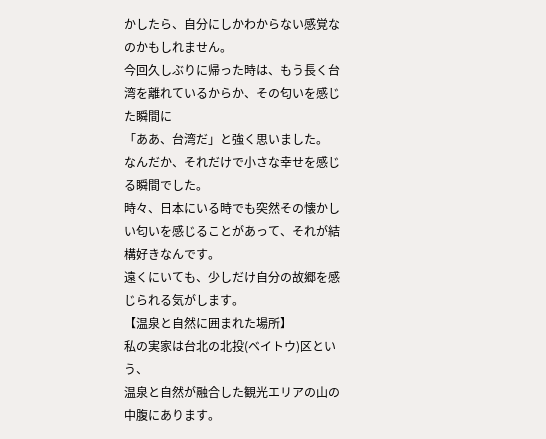かしたら、自分にしかわからない感覚なのかもしれません。
今回久しぶりに帰った時は、もう長く台湾を離れているからか、その匂いを感じた瞬間に
「ああ、台湾だ」と強く思いました。
なんだか、それだけで小さな幸せを感じる瞬間でした。
時々、日本にいる時でも突然その懐かしい匂いを感じることがあって、それが結構好きなんです。
遠くにいても、少しだけ自分の故郷を感じられる気がします。
【温泉と自然に囲まれた場所】
私の実家は台北の北投(ベイトウ)区という、
温泉と自然が融合した観光エリアの山の中腹にあります。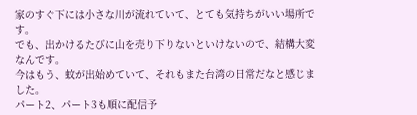家のすぐ下には小さな川が流れていて、とても気持ちがいい場所です。
でも、出かけるたびに山を売り下りないといけないので、結構大変なんです。
今はもう、蚊が出始めていて、それもまた台湾の日常だなと感じました。
パート2、パート3も順に配信予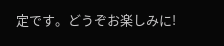定です。どうぞお楽しみに!